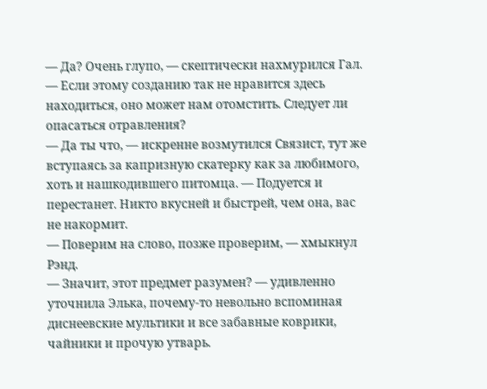— Да? Очень глупо, — скептически нахмурился Гал. — Если этому созданию так не нравится здесь находиться, оно может нам отомстить. Следует ли опасаться отравления?
— Да ты что, — искренне возмутился Связист, тут же вступаясь за капризную скатерку как за любимого, хоть и нашкодившего питомца. — Подуется и перестанет. Никто вкусней и быстрей, чем она, вас не накормит.
— Поверим на слово, позже проверим, — хмыкнул Рэнд.
— Значит, этот предмет разумен? — удивленно уточнила Элька, почему-то невольно вспоминая диснеевские мультики и все забавные коврики, чайники и прочую утварь.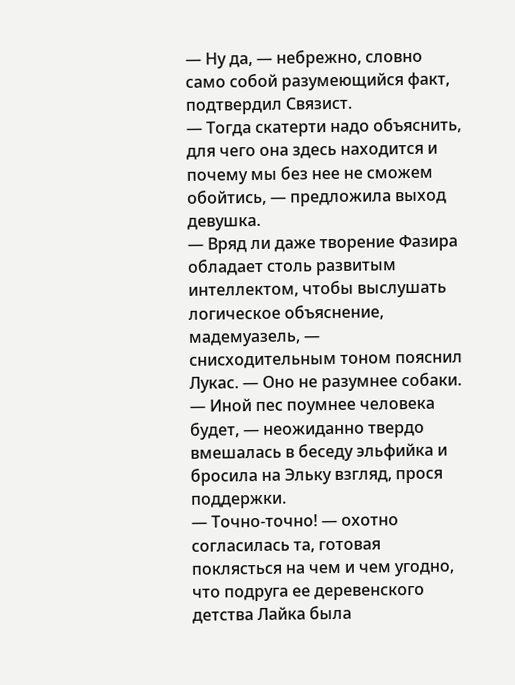— Ну да, — небрежно, словно само собой разумеющийся факт, подтвердил Связист.
— Тогда скатерти надо объяснить, для чего она здесь находится и почему мы без нее не сможем обойтись, — предложила выход девушка.
— Вряд ли даже творение Фазира обладает столь развитым интеллектом, чтобы выслушать логическое объяснение, мадемуазель, — снисходительным тоном пояснил Лукас. — Оно не разумнее собаки.
— Иной пес поумнее человека будет, — неожиданно твердо вмешалась в беседу эльфийка и бросила на Эльку взгляд, прося поддержки.
— Точно-точно! — охотно согласилась та, готовая поклясться на чем и чем угодно, что подруга ее деревенского детства Лайка была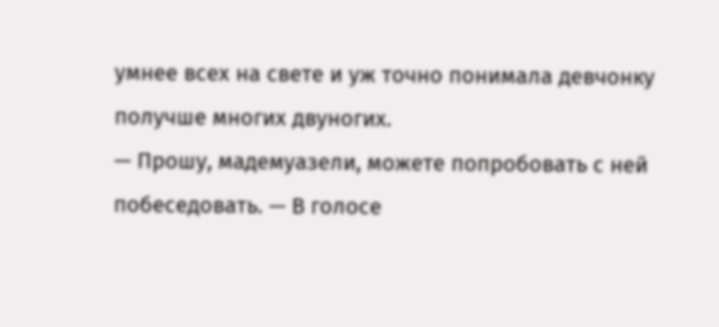умнее всех на свете и уж точно понимала девчонку получше многих двуногих.
— Прошу, мадемуазели, можете попробовать с ней побеседовать. — В голосе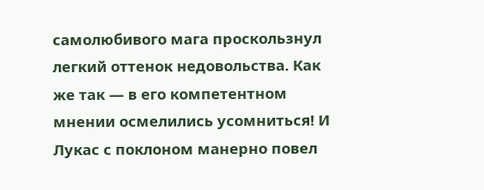самолюбивого мага проскользнул легкий оттенок недовольства. Как же так — в его компетентном мнении осмелились усомниться! И Лукас с поклоном манерно повел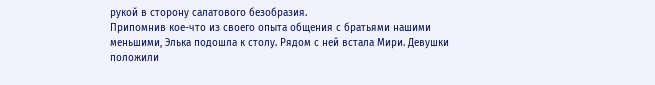рукой в сторону салатового безобразия.
Припомнив кое-что из своего опыта общения с братьями нашими меньшими, Элька подошла к столу. Рядом с ней встала Мири. Девушки положили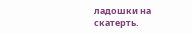ладошки на скатерть.